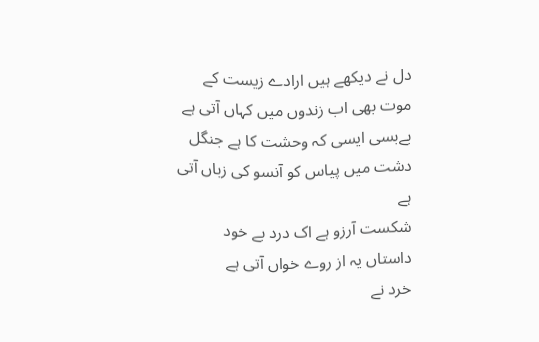دل نے دیکھے ہیں ارادے زیست کے
موت بھی اب زندوں میں کہاں آتی ہے
بےبسی ایسی کہ وحشت کا ہے جنگل
دشت میں پیاس کو آنسو کی زباں آتی ہے
شکست آرزو ہے اک درد بے خود
داستاں یہ از روے خواں آتی ہے
خرد نے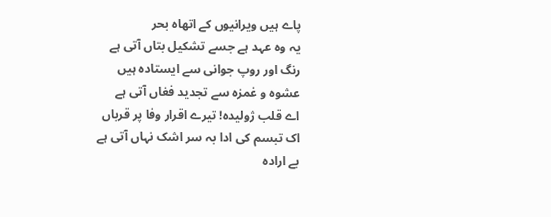پاے ہیں ویرانیوں کے اتھاہ بحر
یہ وہ عہد ہے جسے تشکیل بتاں آتی ہے
رنگ اور روپ جوانی سے ایستادہ ہیں
عشوہ و غمزہ سے تجدید فغاں آتی ہے
اے قلب ژولیدہ! تیرے اقرار وفا پر قرباں
اک تبسم کی ادا بہ سر اشک نہاں آتی ہے
بے ارادہ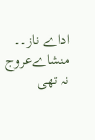اداے ناز۔۔ منشاےعروج نہ تھی